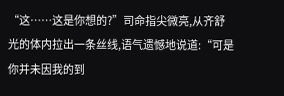“这……这是你想的?”司命指尖微亮,从齐舒光的体内拉出一条丝线,语气遗憾地说道:“可是你并未因我的到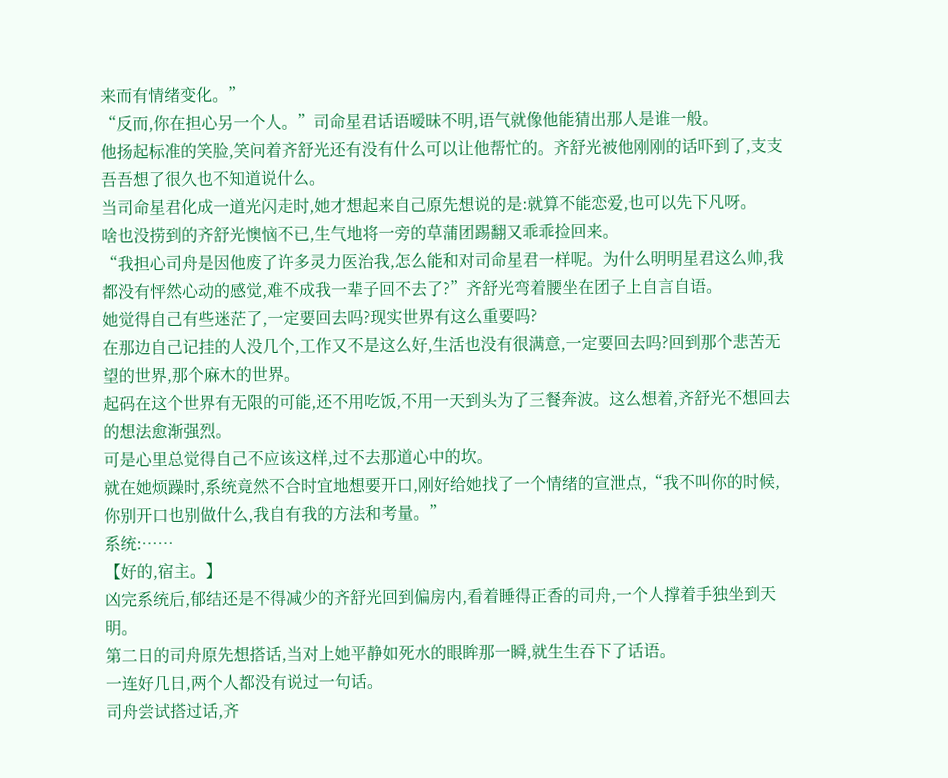来而有情绪变化。”
“反而,你在担心另一个人。”司命星君话语暧昧不明,语气就像他能猜出那人是谁一般。
他扬起标准的笑脸,笑问着齐舒光还有没有什么可以让他帮忙的。齐舒光被他刚刚的话吓到了,支支吾吾想了很久也不知道说什么。
当司命星君化成一道光闪走时,她才想起来自己原先想说的是:就算不能恋爱,也可以先下凡呀。
啥也没捞到的齐舒光懊恼不已,生气地将一旁的草蒲团踢翻又乖乖捡回来。
“我担心司舟是因他废了许多灵力医治我,怎么能和对司命星君一样呢。为什么明明星君这么帅,我都没有怦然心动的感觉,难不成我一辈子回不去了?”齐舒光弯着腰坐在团子上自言自语。
她觉得自己有些迷茫了,一定要回去吗?现实世界有这么重要吗?
在那边自己记挂的人没几个,工作又不是这么好,生活也没有很满意,一定要回去吗?回到那个悲苦无望的世界,那个麻木的世界。
起码在这个世界有无限的可能,还不用吃饭,不用一天到头为了三餐奔波。这么想着,齐舒光不想回去的想法愈渐强烈。
可是心里总觉得自己不应该这样,过不去那道心中的坎。
就在她烦躁时,系统竟然不合时宜地想要开口,刚好给她找了一个情绪的宣泄点,“我不叫你的时候,你别开口也别做什么,我自有我的方法和考量。”
系统:……
【好的,宿主。】
凶完系统后,郁结还是不得减少的齐舒光回到偏房内,看着睡得正香的司舟,一个人撑着手独坐到天明。
第二日的司舟原先想搭话,当对上她平静如死水的眼眸那一瞬,就生生吞下了话语。
一连好几日,两个人都没有说过一句话。
司舟尝试搭过话,齐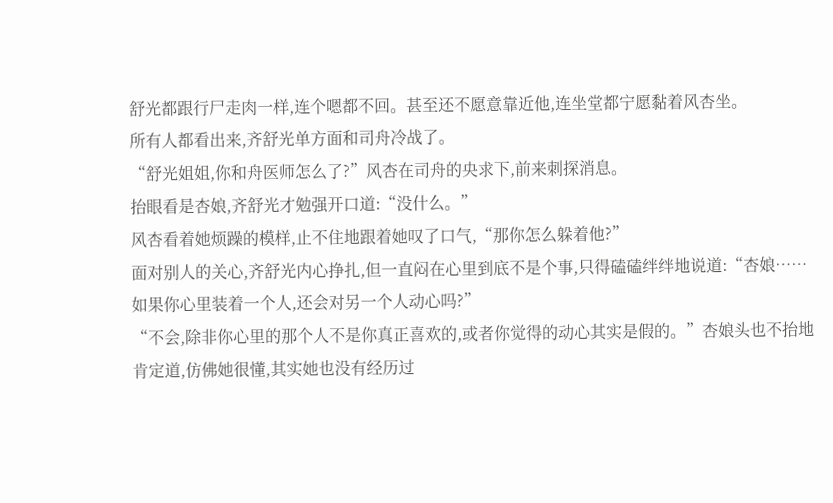舒光都跟行尸走肉一样,连个嗯都不回。甚至还不愿意靠近他,连坐堂都宁愿黏着风杏坐。
所有人都看出来,齐舒光单方面和司舟冷战了。
“舒光姐姐,你和舟医师怎么了?”风杏在司舟的央求下,前来刺探消息。
抬眼看是杏娘,齐舒光才勉强开口道:“没什么。”
风杏看着她烦躁的模样,止不住地跟着她叹了口气,“那你怎么躲着他?”
面对别人的关心,齐舒光内心挣扎,但一直闷在心里到底不是个事,只得磕磕绊绊地说道:“杏娘……如果你心里装着一个人,还会对另一个人动心吗?”
“不会,除非你心里的那个人不是你真正喜欢的,或者你觉得的动心其实是假的。”杏娘头也不抬地肯定道,仿佛她很懂,其实她也没有经历过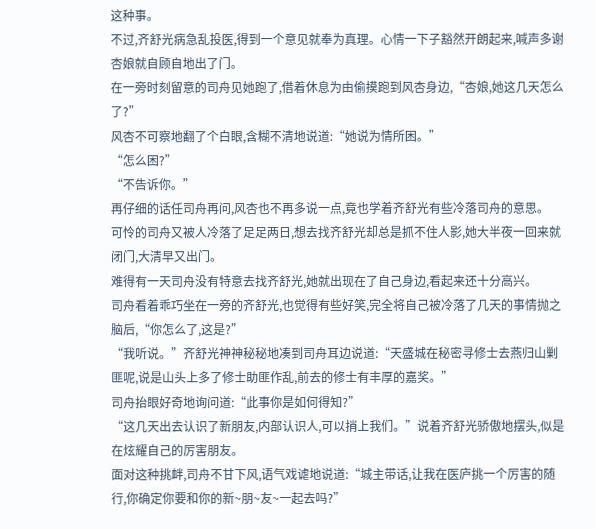这种事。
不过,齐舒光病急乱投医,得到一个意见就奉为真理。心情一下子豁然开朗起来,喊声多谢杏娘就自顾自地出了门。
在一旁时刻留意的司舟见她跑了,借着休息为由偷摸跑到风杏身边,“杏娘,她这几天怎么了?”
风杏不可察地翻了个白眼,含糊不清地说道:“她说为情所困。”
“怎么困?”
“不告诉你。”
再仔细的话任司舟再问,风杏也不再多说一点,竟也学着齐舒光有些冷落司舟的意思。
可怜的司舟又被人冷落了足足两日,想去找齐舒光却总是抓不住人影,她大半夜一回来就闭门,大清早又出门。
难得有一天司舟没有特意去找齐舒光,她就出现在了自己身边,看起来还十分高兴。
司舟看着乖巧坐在一旁的齐舒光,也觉得有些好笑,完全将自己被冷落了几天的事情抛之脑后,“你怎么了,这是?”
“我听说。”齐舒光神神秘秘地凑到司舟耳边说道:“天盛城在秘密寻修士去燕归山剿匪呢,说是山头上多了修士助匪作乱,前去的修士有丰厚的嘉奖。”
司舟抬眼好奇地询问道:“此事你是如何得知?”
“这几天出去认识了新朋友,内部认识人,可以捎上我们。”说着齐舒光骄傲地摆头,似是在炫耀自己的厉害朋友。
面对这种挑衅,司舟不甘下风,语气戏谑地说道:“城主带话,让我在医庐挑一个厉害的随行,你确定你要和你的新~朋~友~一起去吗?”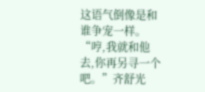这语气倒像是和谁争宠一样。
“哼,我就和他去,你再另寻一个吧。”齐舒光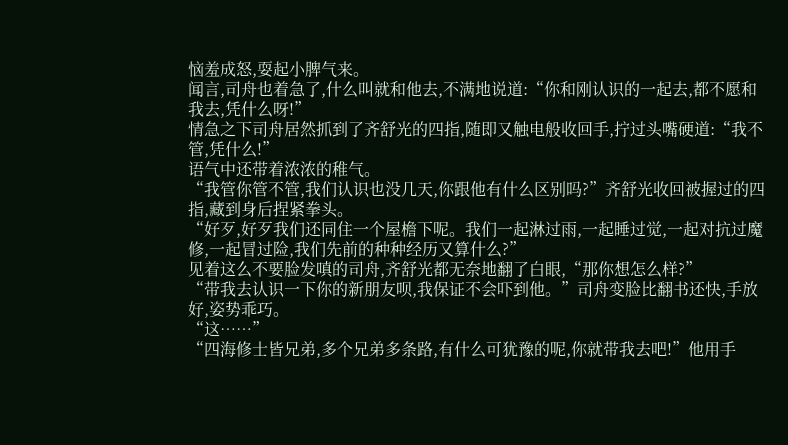恼羞成怒,耍起小脾气来。
闻言,司舟也着急了,什么叫就和他去,不满地说道:“你和刚认识的一起去,都不愿和我去,凭什么呀!”
情急之下司舟居然抓到了齐舒光的四指,随即又触电般收回手,拧过头嘴硬道:“我不管,凭什么!”
语气中还带着浓浓的稚气。
“我管你管不管,我们认识也没几天,你跟他有什么区别吗?”齐舒光收回被握过的四指,藏到身后捏紧拳头。
“好歹,好歹我们还同住一个屋檐下呢。我们一起淋过雨,一起睡过觉,一起对抗过魔修,一起冒过险,我们先前的种种经历又算什么?”
见着这么不要脸发嗔的司舟,齐舒光都无奈地翻了白眼,“那你想怎么样?”
“带我去认识一下你的新朋友呗,我保证不会吓到他。”司舟变脸比翻书还快,手放好,姿势乖巧。
“这……”
“四海修士皆兄弟,多个兄弟多条路,有什么可犹豫的呢,你就带我去吧!”他用手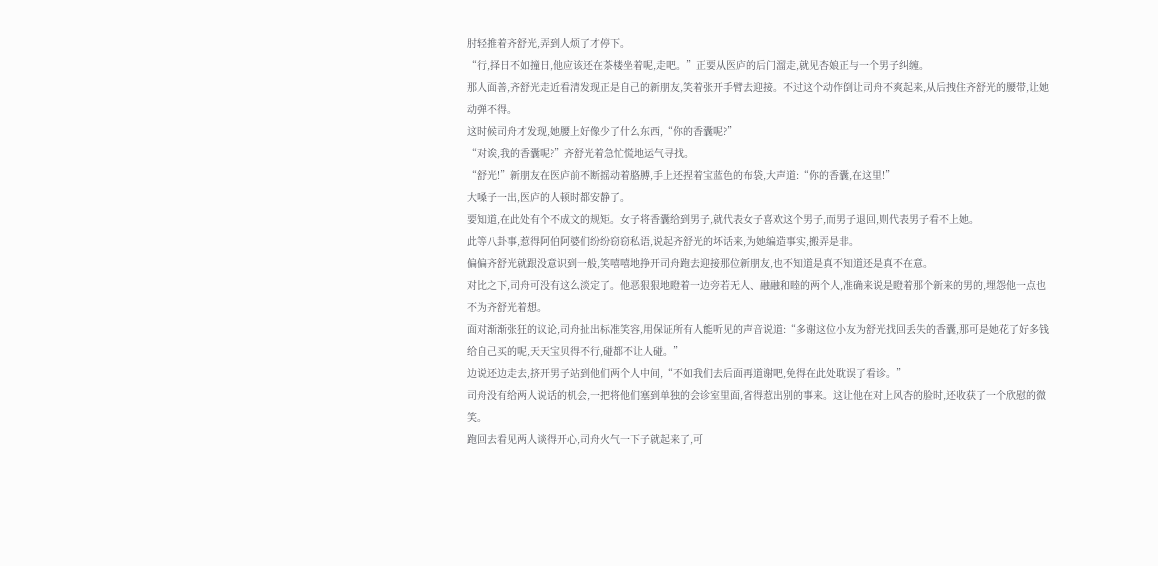肘轻推着齐舒光,弄到人烦了才停下。
“行,择日不如撞日,他应该还在茶楼坐着呢,走吧。”正要从医庐的后门溜走,就见杏娘正与一个男子纠缠。
那人面善,齐舒光走近看清发现正是自己的新朋友,笑着张开手臂去迎接。不过这个动作倒让司舟不爽起来,从后拽住齐舒光的腰带,让她动弹不得。
这时候司舟才发现,她腰上好像少了什么东西,“你的香囊呢?”
“对诶,我的香囊呢?”齐舒光着急忙慌地运气寻找。
“舒光!”新朋友在医庐前不断摇动着胳膊,手上还捏着宝蓝色的布袋,大声道:“你的香囊,在这里!”
大嗓子一出,医庐的人顿时都安静了。
要知道,在此处有个不成文的规矩。女子将香囊给到男子,就代表女子喜欢这个男子,而男子退回,则代表男子看不上她。
此等八卦事,惹得阿伯阿婆们纷纷窃窃私语,说起齐舒光的坏话来,为她编造事实,搬弄是非。
偏偏齐舒光就跟没意识到一般,笑嘻嘻地挣开司舟跑去迎接那位新朋友,也不知道是真不知道还是真不在意。
对比之下,司舟可没有这么淡定了。他恶狠狠地瞪着一边旁若无人、融融和睦的两个人,准确来说是瞪着那个新来的男的,埋怨他一点也不为齐舒光着想。
面对渐渐张狂的议论,司舟扯出标准笑容,用保证所有人能听见的声音说道:“多谢这位小友为舒光找回丢失的香囊,那可是她花了好多钱给自己买的呢,天天宝贝得不行,碰都不让人碰。”
边说还边走去,挤开男子站到他们两个人中间,“不如我们去后面再道谢吧,免得在此处耽误了看诊。”
司舟没有给两人说话的机会,一把将他们塞到单独的会诊室里面,省得惹出别的事来。这让他在对上风杏的脸时,还收获了一个欣慰的微笑。
跑回去看见两人谈得开心,司舟火气一下子就起来了,可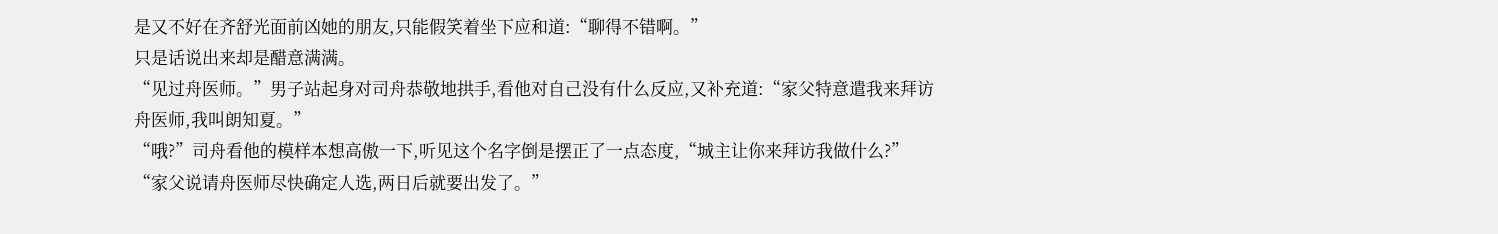是又不好在齐舒光面前凶她的朋友,只能假笑着坐下应和道:“聊得不错啊。”
只是话说出来却是醋意满满。
“见过舟医师。”男子站起身对司舟恭敬地拱手,看他对自己没有什么反应,又补充道:“家父特意遣我来拜访舟医师,我叫朗知夏。”
“哦?”司舟看他的模样本想高傲一下,听见这个名字倒是摆正了一点态度,“城主让你来拜访我做什么?”
“家父说请舟医师尽快确定人选,两日后就要出发了。”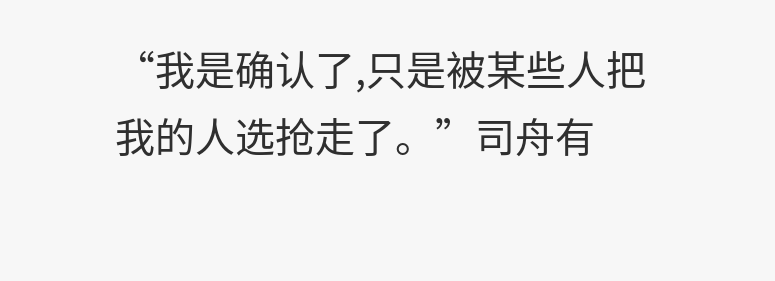“我是确认了,只是被某些人把我的人选抢走了。”司舟有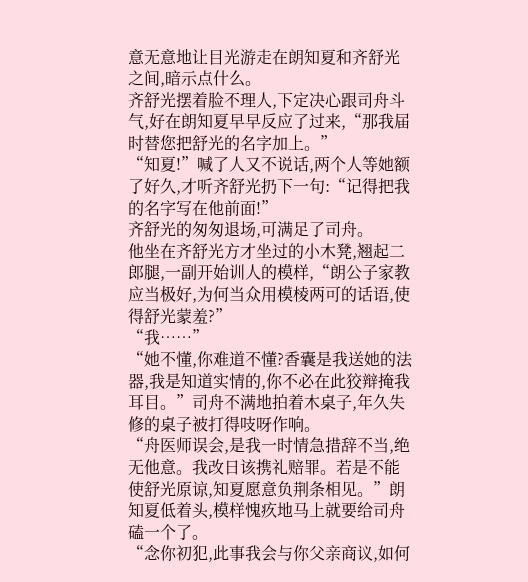意无意地让目光游走在朗知夏和齐舒光之间,暗示点什么。
齐舒光摆着脸不理人,下定决心跟司舟斗气,好在朗知夏早早反应了过来,“那我届时替您把舒光的名字加上。”
“知夏!”喊了人又不说话,两个人等她额了好久,才听齐舒光扔下一句:“记得把我的名字写在他前面!”
齐舒光的匆匆退场,可满足了司舟。
他坐在齐舒光方才坐过的小木凳,翘起二郎腿,一副开始训人的模样,“朗公子家教应当极好,为何当众用模棱两可的话语,使得舒光蒙羞?”
“我……”
“她不懂,你难道不懂?香囊是我送她的法器,我是知道实情的,你不必在此狡辩掩我耳目。”司舟不满地拍着木桌子,年久失修的桌子被打得吱呀作响。
“舟医师误会,是我一时情急措辞不当,绝无他意。我改日该携礼赔罪。若是不能使舒光原谅,知夏愿意负荆条相见。”朗知夏低着头,模样愧疚地马上就要给司舟磕一个了。
“念你初犯,此事我会与你父亲商议,如何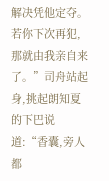解决凭他定夺。若你下次再犯,那就由我亲自来了。”司舟站起身,挑起朗知夏的下巴说道:“香囊,旁人都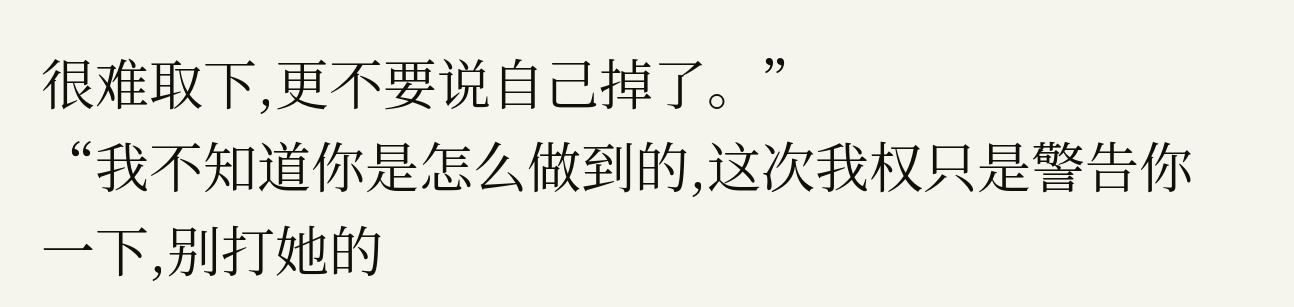很难取下,更不要说自己掉了。”
“我不知道你是怎么做到的,这次我权只是警告你一下,别打她的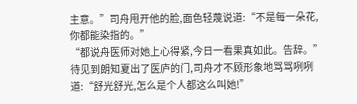主意。”司舟甩开他的脸,面色轻蔑说道:“不是每一朵花,你都能染指的。”
“都说舟医师对她上心得紧,今日一看果真如此。告辞。”
待见到朗知夏出了医庐的门,司舟才不顾形象地骂骂咧咧道:“舒光舒光,怎么是个人都这么叫她!”